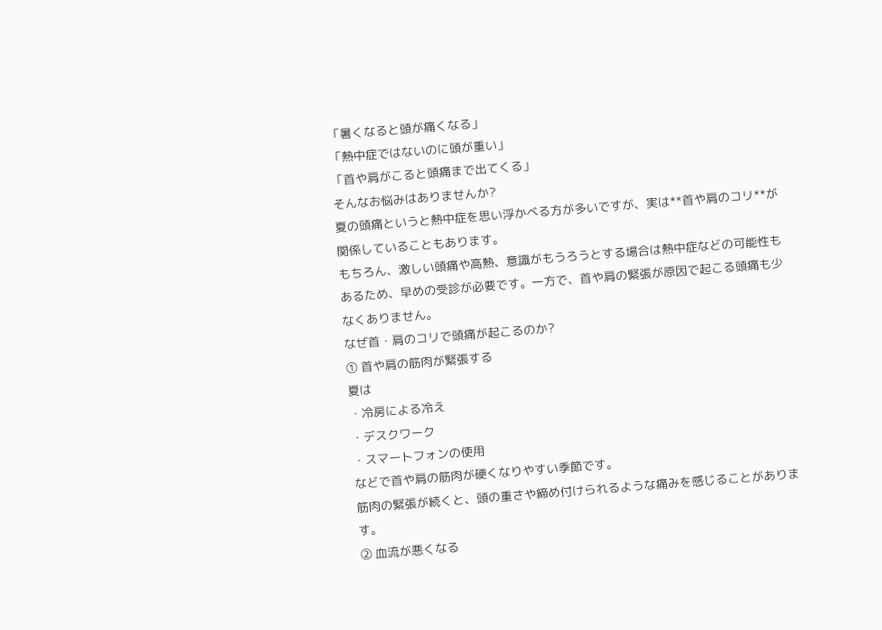「暑くなると頭が痛くなる」
「熱中症ではないのに頭が重い」
「首や肩がこると頭痛まで出てくる」
そんなお悩みはありませんか?
夏の頭痛というと熱中症を思い浮かべる方が多いですが、実は**首や肩のコリ**が関係していることもあります。
もちろん、激しい頭痛や高熱、意識がもうろうとする場合は熱中症などの可能性もあるため、早めの受診が必要です。一方で、首や肩の緊張が原因で起こる頭痛も少なくありません。
なぜ首・肩のコリで頭痛が起こるのか?
① 首や肩の筋肉が緊張する
夏は
・冷房による冷え
・デスクワーク
・スマートフォンの使用
などで首や肩の筋肉が硬くなりやすい季節です。
筋肉の緊張が続くと、頭の重さや締め付けられるような痛みを感じることがあります。
② 血流が悪くなる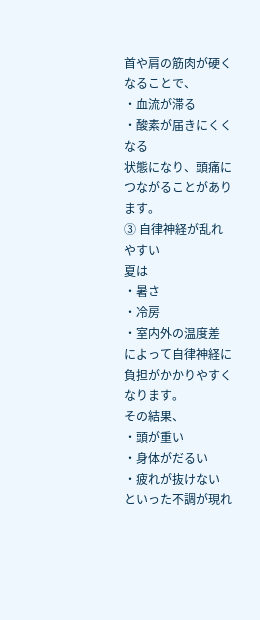首や肩の筋肉が硬くなることで、
・血流が滞る
・酸素が届きにくくなる
状態になり、頭痛につながることがあります。
③ 自律神経が乱れやすい
夏は
・暑さ
・冷房
・室内外の温度差
によって自律神経に負担がかかりやすくなります。
その結果、
・頭が重い
・身体がだるい
・疲れが抜けない
といった不調が現れ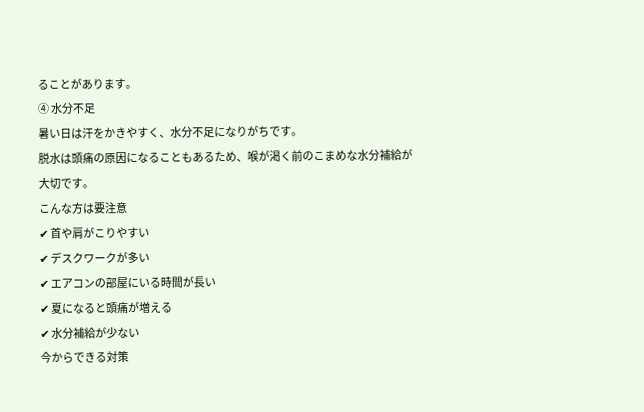ることがあります。
④ 水分不足
暑い日は汗をかきやすく、水分不足になりがちです。
脱水は頭痛の原因になることもあるため、喉が渇く前のこまめな水分補給が大切です。
こんな方は要注意
✔ 首や肩がこりやすい
✔ デスクワークが多い
✔ エアコンの部屋にいる時間が長い
✔ 夏になると頭痛が増える
✔ 水分補給が少ない
今からできる対策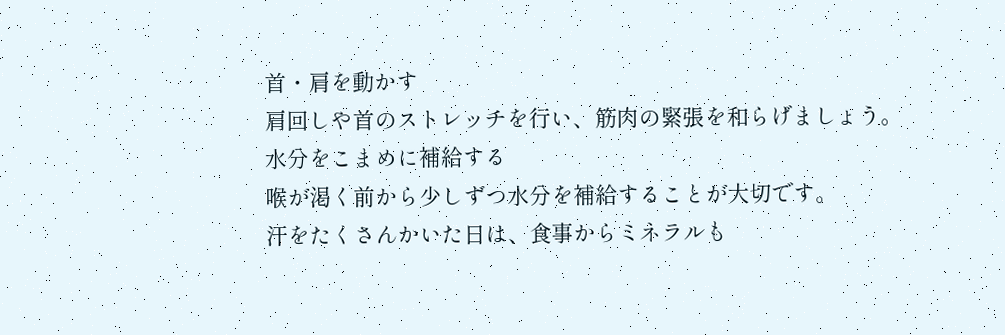首・肩を動かす
肩回しや首のストレッチを行い、筋肉の緊張を和らげましょう。
水分をこまめに補給する
喉が渇く前から少しずつ水分を補給することが大切です。
汗をたくさんかいた日は、食事からミネラルも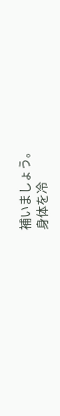補いましょう。
身体を冷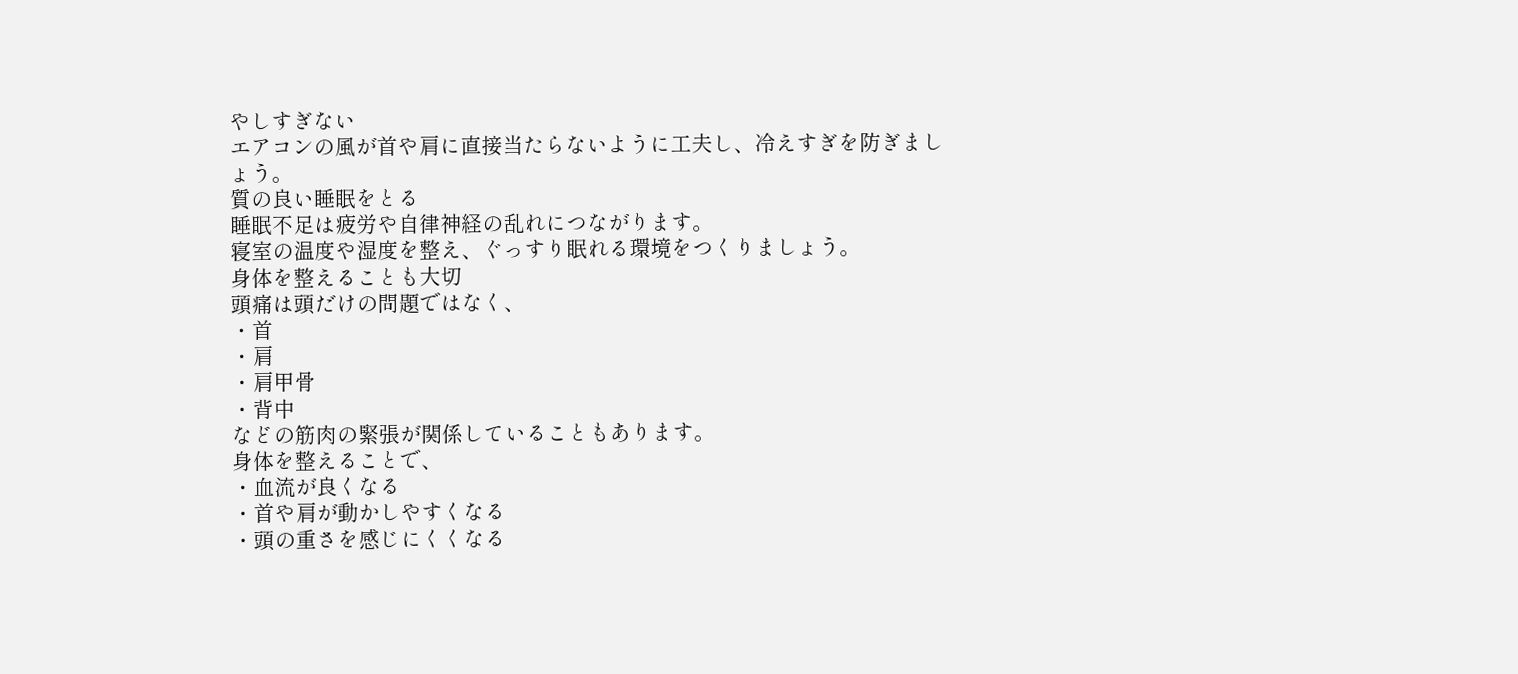やしすぎない
エアコンの風が首や肩に直接当たらないように工夫し、冷えすぎを防ぎましょう。
質の良い睡眠をとる
睡眠不足は疲労や自律神経の乱れにつながります。
寝室の温度や湿度を整え、ぐっすり眠れる環境をつくりましょう。
身体を整えることも大切
頭痛は頭だけの問題ではなく、
・首
・肩
・肩甲骨
・背中
などの筋肉の緊張が関係していることもあります。
身体を整えることで、
・血流が良くなる
・首や肩が動かしやすくなる
・頭の重さを感じにくくなる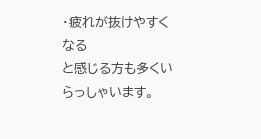・疲れが抜けやすくなる
と感じる方も多くいらっしゃいます。